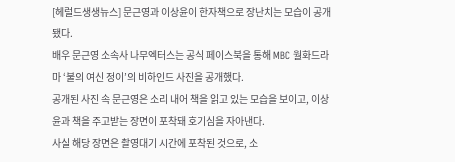[헤럴드생생뉴스] 문근영과 이상윤이 한자책으로 장난치는 모습이 공개됐다.
배우 문근영 소속사 나무엑터스는 공식 페이스북을 통해 MBC 월화드라마 ‘불의 여신 정이’의 비하인드 사진을 공개했다.
공개된 사진 속 문근영은 소리 내어 책을 읽고 있는 모습을 보이고, 이상윤과 책을 주고받는 장면이 포착돼 호기심을 자아낸다.
사실 해당 장면은 촬영대기 시간에 포착된 것으로, 소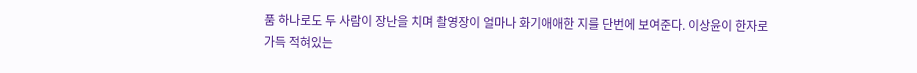품 하나로도 두 사람이 장난을 치며 촬영장이 얼마나 화기애애한 지를 단번에 보여준다. 이상윤이 한자로 가득 적혀있는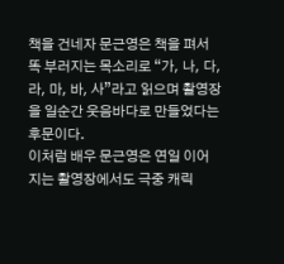책을 건네자 문근영은 책을 펴서 똑 부러지는 목소리로 “가, 나, 다, 라, 마, 바, 사”라고 읽으며 촬영장을 일순간 웃음바다로 만들었다는 후문이다.
이처럼 배우 문근영은 연일 이어지는 촬영장에서도 극중 캐릭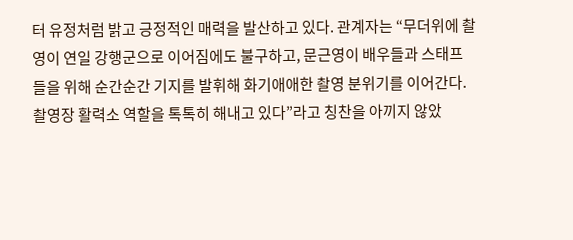터 유정처럼 밝고 긍정적인 매력을 발산하고 있다. 관계자는 “무더위에 촬영이 연일 강행군으로 이어짐에도 불구하고, 문근영이 배우들과 스태프들을 위해 순간순간 기지를 발휘해 화기애애한 촬영 분위기를 이어간다. 촬영장 활력소 역할을 톡톡히 해내고 있다”라고 칭찬을 아끼지 않았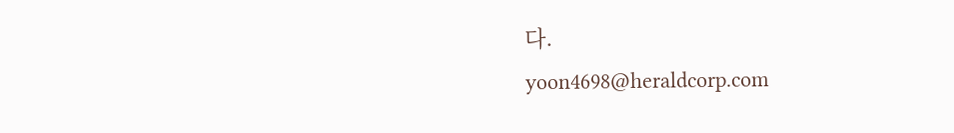다.
yoon4698@heraldcorp.com